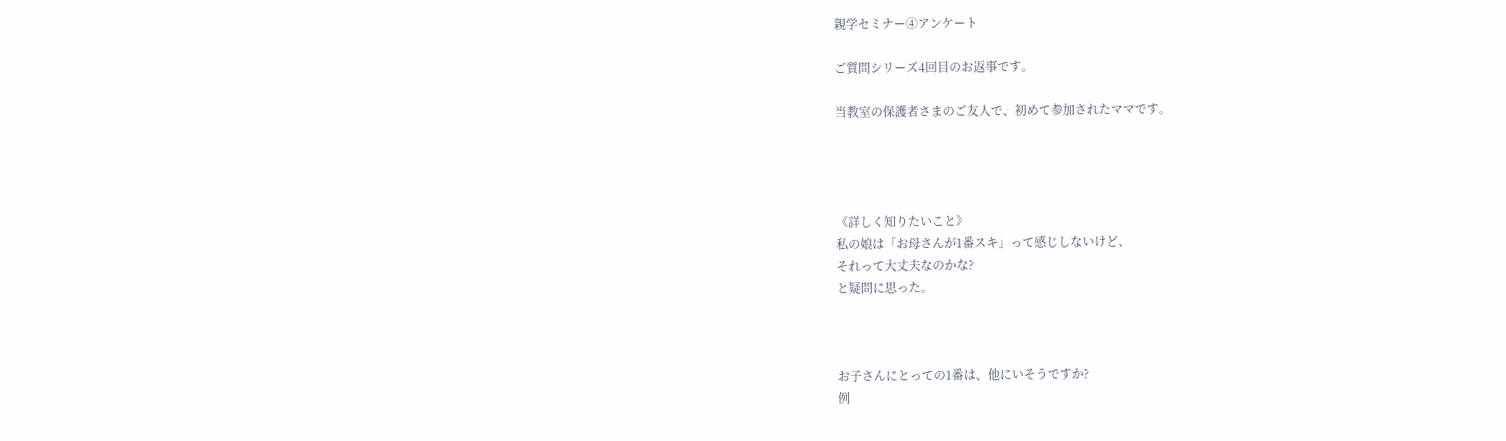親学セミナー④アンケート

ご質問シリーズ4回目のお返事です。

当教室の保護者さまのご友人で、初めて参加されたママです。




《詳しく知りたいこと》
私の娘は「お母さんが1番スキ」って感じしないけど、
それって大丈夫なのかな?
と疑問に思った。



お子さんにとっての1番は、他にいそうですか?
例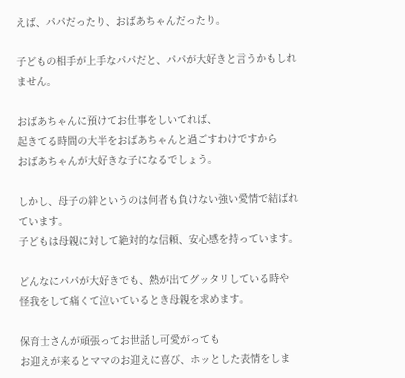えば、パパだったり、おばあちゃんだったり。

子どもの相手が上手なパパだと、パパが大好きと言うかもしれません。

おばあちゃんに預けてお仕事をしいてれば、
起きてる時間の大半をおばあちゃんと過ごすわけですから
おばあちゃんが大好きな子になるでしょう。

しかし、母子の絆というのは何者も負けない強い愛情で結ばれています。
子どもは母親に対して絶対的な信頼、安心感を持っています。

どんなにパパが大好きでも、熱が出てグッタリしている時や
怪我をして痛くて泣いているとき母親を求めます。

保育士さんが頑張ってお世話し可愛がっても
お迎えが来るとママのお迎えに喜び、ホッとした表情をしま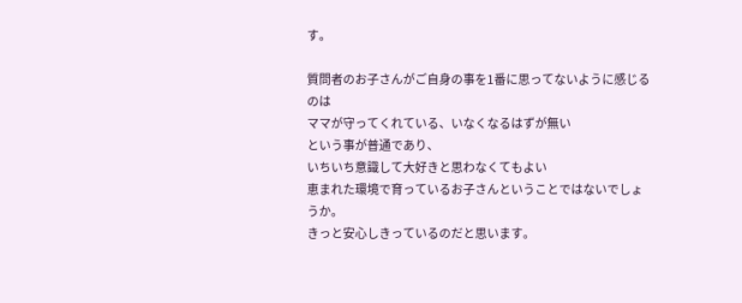す。

質問者のお子さんがご自身の事を1番に思ってないように感じるのは
ママが守ってくれている、いなくなるはずが無い
という事が普通であり、
いちいち意識して大好きと思わなくてもよい
恵まれた環境で育っているお子さんということではないでしょうか。
きっと安心しきっているのだと思います。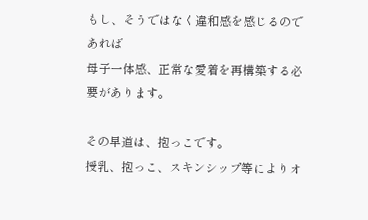もし、そうではなく違和感を感じるのであれば
母子一体感、正常な愛着を再構築する必要があります。

その早道は、抱っこです。
授乳、抱っこ、スキンシップ等によりオ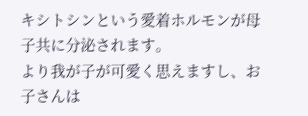キシトシンという愛着ホルモンが母子共に分泌されます。
より我が子が可愛く思えますし、お子さんは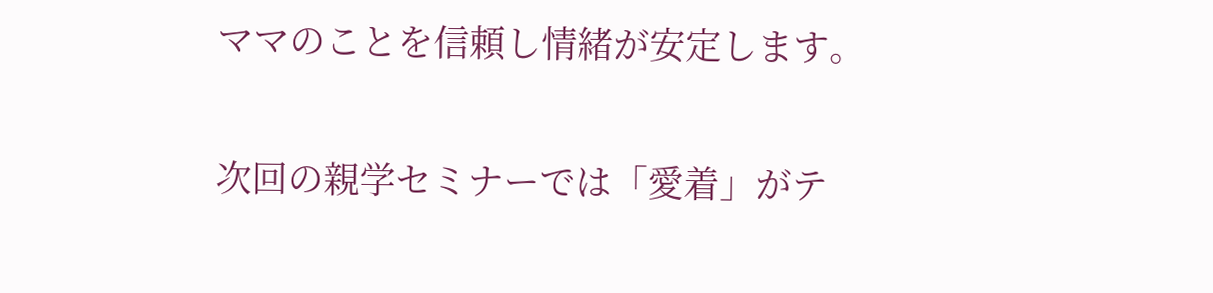ママのことを信頼し情緒が安定します。

次回の親学セミナーでは「愛着」がテ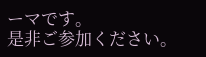ーマです。
是非ご参加ください。